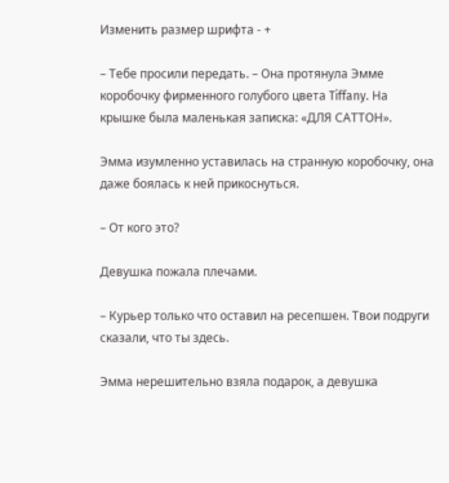Изменить размер шрифта - +

– Тебе просили передать. – Она протянула Эмме коробочку фирменного голубого цвета Tiffany. На крышке была маленькая записка: «ДЛЯ САТТОН».

Эмма изумленно уставилась на странную коробочку, она даже боялась к ней прикоснуться.

– От кого это?

Девушка пожала плечами.

– Курьер только что оставил на ресепшен. Твои подруги сказали, что ты здесь.

Эмма нерешительно взяла подарок, а девушка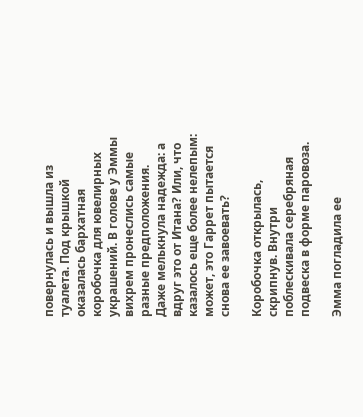повернулась и вышла из туалета. Под крышкой оказалась бархатная коробочка для ювелирных украшений. В голове у Эммы вихрем пронеслись самые разные предположения. Даже мелькнула надежда: а вдруг это от Итана? Или, что казалось еще более нелепым: может, это Гаррет пытается снова ее завоевать?

Коробочка открылась, скрипнув. Внутри поблескивала серебряная подвеска в форме паровоза.

Эмма погладила ее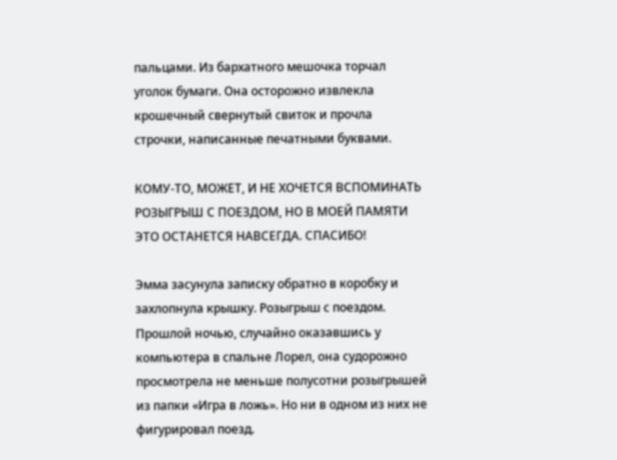пальцами. Из бархатного мешочка торчал уголок бумаги. Она осторожно извлекла крошечный свернутый свиток и прочла строчки, написанные печатными буквами.

КОМУ-ТО, МОЖЕТ, И НЕ ХОЧЕТСЯ ВСПОМИНАТЬ РОЗЫГРЫШ С ПОЕЗДОМ, НО В МОЕЙ ПАМЯТИ ЭТО ОСТАНЕТСЯ НАВСЕГДА. СПАСИБО!

Эмма засунула записку обратно в коробку и захлопнула крышку. Розыгрыш с поездом. Прошлой ночью, случайно оказавшись у компьютера в спальне Лорел, она судорожно просмотрела не меньше полусотни розыгрышей из папки «Игра в ложь». Но ни в одном из них не фигурировал поезд.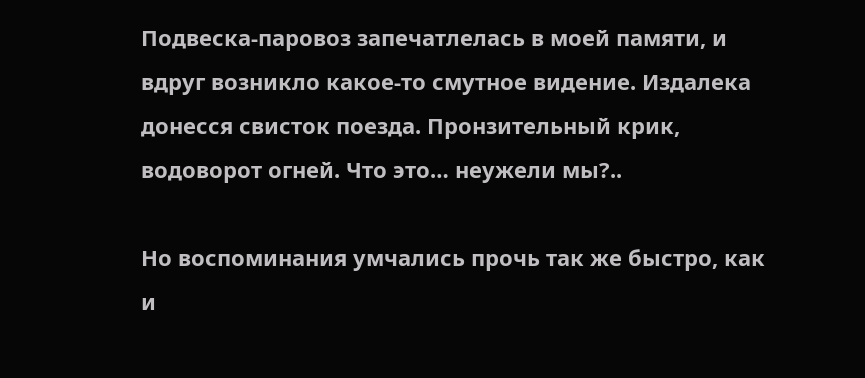Подвеска-паровоз запечатлелась в моей памяти, и вдруг возникло какое-то смутное видение. Издалека донесся свисток поезда. Пронзительный крик, водоворот огней. Что это… неужели мы?..

Но воспоминания умчались прочь так же быстро, как и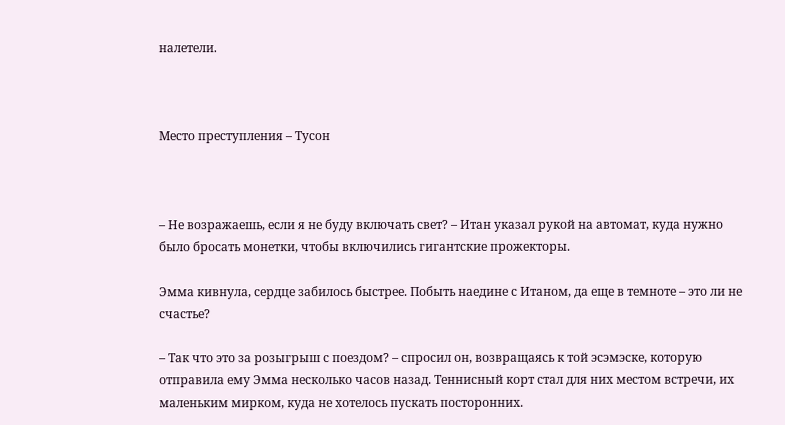налетели.



Место преступления – Тусон



– Не возражаешь, если я не буду включать свет? – Итан указал рукой на автомат, куда нужно было бросать монетки, чтобы включились гигантские прожекторы.

Эмма кивнула, сердце забилось быстрее. Побыть наедине с Итаном, да еще в темноте – это ли не счастье?

– Так что это за розыгрыш с поездом? – спросил он, возвращаясь к той эсэмэске, которую отправила ему Эмма несколько часов назад. Теннисный корт стал для них местом встречи, их маленьким мирком, куда не хотелось пускать посторонних.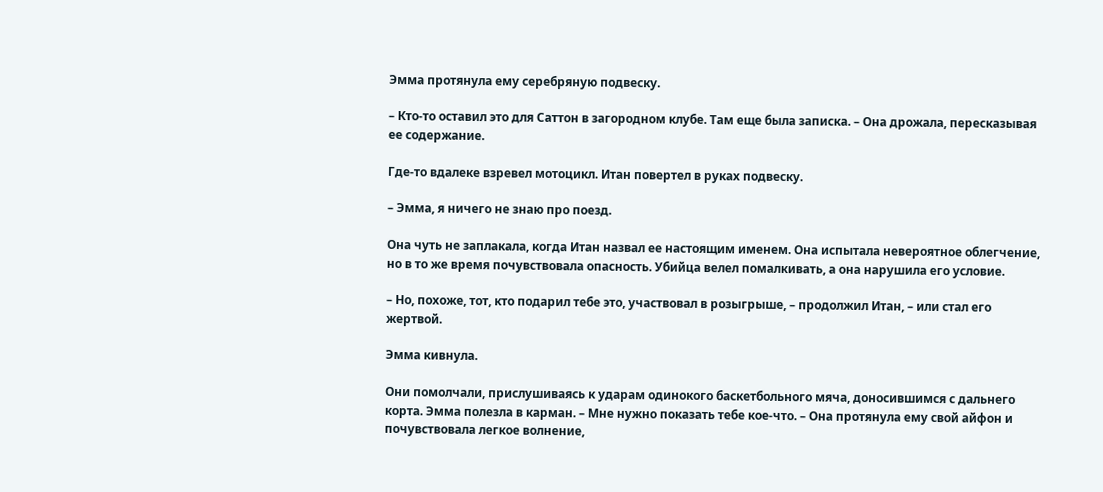Эмма протянула ему серебряную подвеску.

– Кто-то оставил это для Саттон в загородном клубе. Там еще была записка. – Она дрожала, пересказывая ее содержание.

Где-то вдалеке взревел мотоцикл. Итан повертел в руках подвеску.

– Эмма, я ничего не знаю про поезд.

Она чуть не заплакала, когда Итан назвал ее настоящим именем. Она испытала невероятное облегчение, но в то же время почувствовала опасность. Убийца велел помалкивать, а она нарушила его условие.

– Но, похоже, тот, кто подарил тебе это, участвовал в розыгрыше, – продолжил Итан, – или стал его жертвой.

Эмма кивнула.

Они помолчали, прислушиваясь к ударам одинокого баскетбольного мяча, доносившимся с дальнего корта. Эмма полезла в карман. – Мне нужно показать тебе кое-что. – Она протянула ему свой айфон и почувствовала легкое волнение,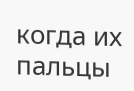когда их пальцы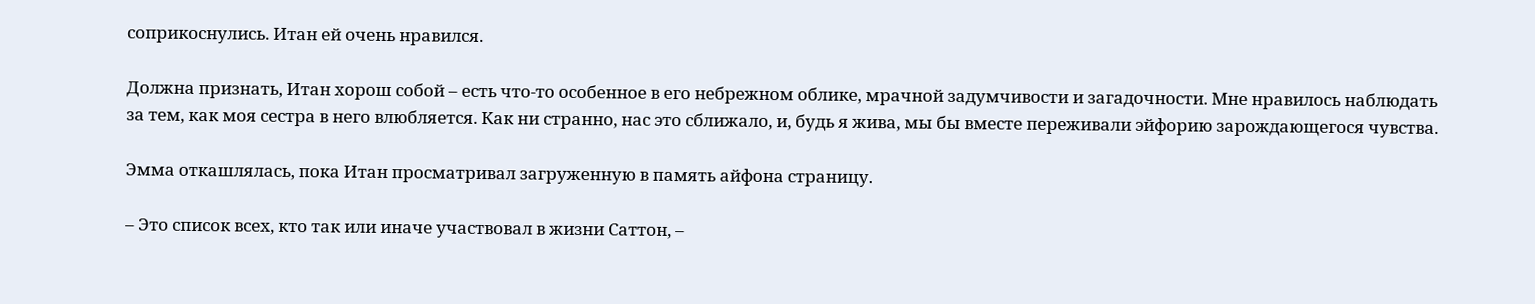соприкоснулись. Итан ей очень нравился.

Должна признать, Итан хорош собой – есть что-то особенное в его небрежном облике, мрачной задумчивости и загадочности. Мне нравилось наблюдать за тем, как моя сестра в него влюбляется. Как ни странно, нас это сближало, и, будь я жива, мы бы вместе переживали эйфорию зарождающегося чувства.

Эмма откашлялась, пока Итан просматривал загруженную в память айфона страницу.

– Это список всех, кто так или иначе участвовал в жизни Саттон, –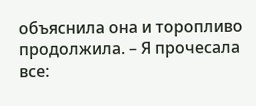объяснила она и торопливо продолжила. – Я прочесала все: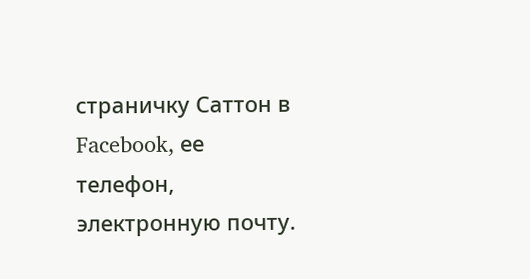страничку Саттон в Facebook, ее телефон, электронную почту.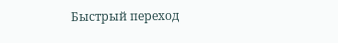Быстрый переход